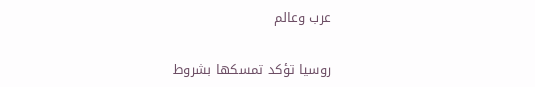عرب وعالم

روسيا تؤكد تمسكها بشروط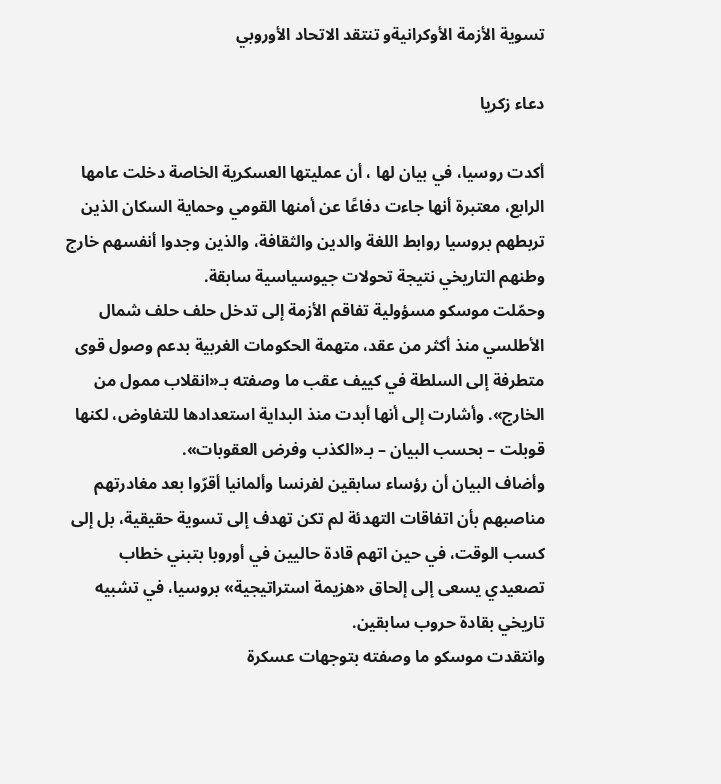تسوية الأزمة الأوكرانيةو تنتقد الاتحاد الأوروبي

دعاء زكريا

أكدت روسيا، في بيان لها ، أن عمليتها العسكرية الخاصة دخلت عامها الرابع، معتبرة أنها جاءت دفاعًا عن أمنها القومي وحماية السكان الذين تربطهم بروسيا روابط اللغة والدين والثقافة، والذين وجدوا أنفسهم خارج وطنهم التاريخي نتيجة تحولات جيوسياسية سابقة.
وحمّلت موسكو مسؤولية تفاقم الأزمة إلى تدخل حلف حلف شمال الأطلسي منذ أكثر من عقد، متهمة الحكومات الغربية بدعم وصول قوى متطرفة إلى السلطة في كييف عقب ما وصفته بـ«انقلاب ممول من الخارج». وأشارت إلى أنها أبدت منذ البداية استعدادها للتفاوض، لكنها قوبلت – بحسب البيان – بـ«الكذب وفرض العقوبات».
وأضاف البيان أن رؤساء سابقين لفرنسا وألمانيا أقرّوا بعد مغادرتهم مناصبهم بأن اتفاقات التهدئة لم تكن تهدف إلى تسوية حقيقية، بل إلى كسب الوقت، في حين اتهم قادة حاليين في أوروبا بتبني خطاب تصعيدي يسعى إلى إلحاق «هزيمة استراتيجية» بروسيا، في تشبيه تاريخي بقادة حروب سابقين.
وانتقدت موسكو ما وصفته بتوجهات عسكرة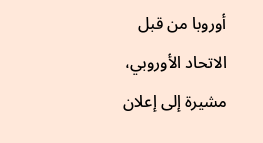أوروبا من قبل الاتحاد الأوروبي، مشيرة إلى إعلان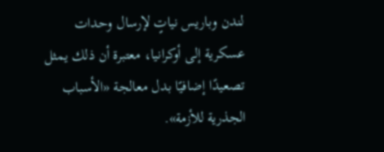لندن وباريس نياتٍ لإرسال وحدات عسكرية إلى أوكرانيا، معتبرة أن ذلك يمثل تصعيدًا إضافيًا بدل معالجة «الأسباب الجذرية للأزمة».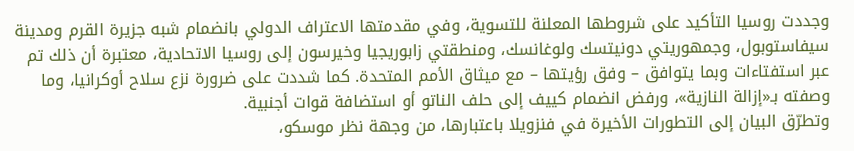وجددت روسيا التأكيد على شروطها المعلنة للتسوية، وفي مقدمتها الاعتراف الدولي بانضمام شبه جزيرة القرم ومدينة سيفاستوبول، وجمهوريتي دونيتسك ولوغانسك، ومنطقتي زابوريجيا وخيرسون إلى روسيا الاتحادية، معتبرة أن ذلك تم عبر استفتاءات وبما يتوافق – وفق رؤيتها – مع ميثاق الأمم المتحدة. كما شددت على ضرورة نزع سلاح أوكرانيا، وما وصفته بـ«إزالة النازية»، ورفض انضمام كييف إلى حلف الناتو أو استضافة قوات أجنبية.
وتطرّق البيان إلى التطورات الأخيرة في فنزويلا باعتبارها، من وجهة نظر موسكو،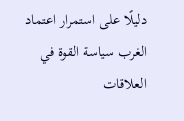دليلًا على استمرار اعتماد الغرب سياسة القوة في العلاقات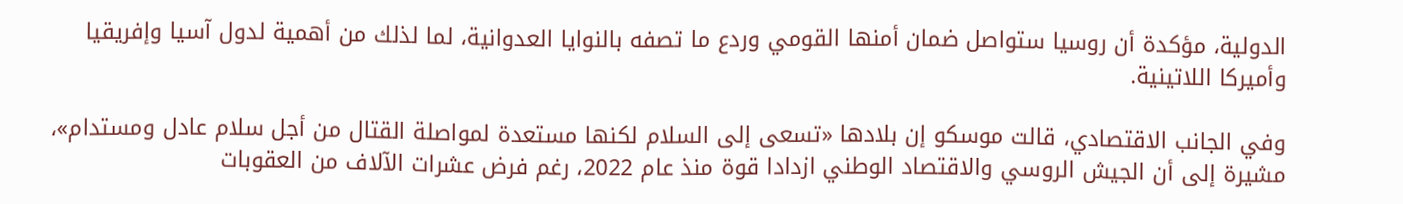الدولية، مؤكدة أن روسيا ستواصل ضمان أمنها القومي وردع ما تصفه بالنوايا العدوانية، لما لذلك من أهمية لدول آسيا وإفريقيا وأميركا اللاتينية.

وفي الجانب الاقتصادي، قالت موسكو إن بلادها «تسعى إلى السلام لكنها مستعدة لمواصلة القتال من أجل سلام عادل ومستدام»، مشيرة إلى أن الجيش الروسي والاقتصاد الوطني ازدادا قوة منذ عام 2022، رغم فرض عشرات الآلاف من العقوبات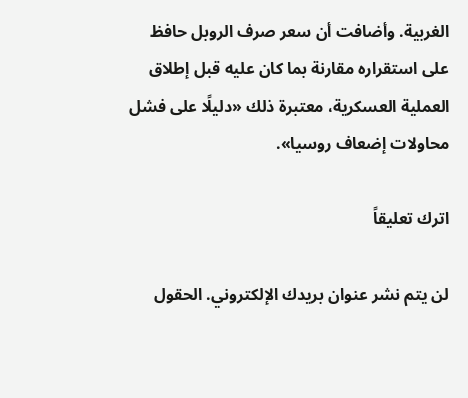الغربية. وأضافت أن سعر صرف الروبل حافظ على استقراره مقارنة بما كان عليه قبل إطلاق العملية العسكرية، معتبرة ذلك «دليلًا على فشل محاولات إضعاف روسيا».

اترك تعليقاً

لن يتم نشر عنوان بريدك الإلكتروني. الحقول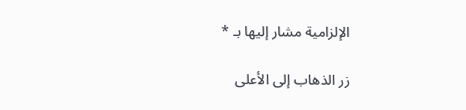الإلزامية مشار إليها بـ *

زر الذهاب إلى الأعلى